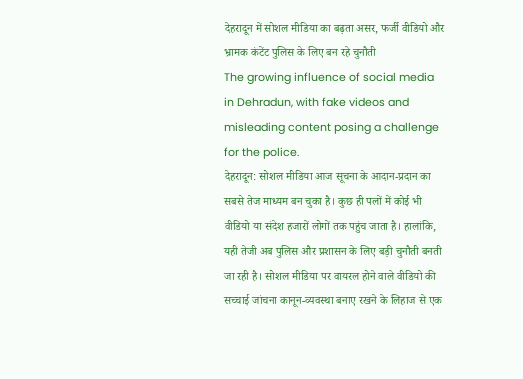देहरादून में सोशल मीडिया का बढ़ता असर, फर्जी वीडियो और भ्रामक कंटेंट पुलिस के लिए बन रहे चुनौती
The growing influence of social media in Dehradun, with fake videos and misleading content posing a challenge for the police.
देहरादून: सोशल मीडिया आज सूचना के आदान-प्रदान का सबसे तेज माध्यम बन चुका है। कुछ ही पलों में कोई भी वीडियो या संदेश हजारों लोगों तक पहुंच जाता है। हालांकि, यही तेजी अब पुलिस और प्रशासन के लिए बड़ी चुनौती बनती जा रही है। सोशल मीडिया पर वायरल होने वाले वीडियो की सच्चाई जांचना कानून-व्यवस्था बनाए रखने के लिहाज से एक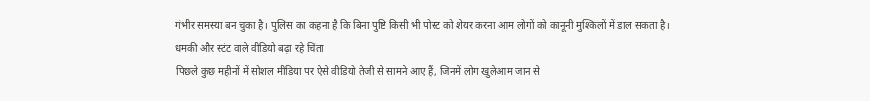गंभीर समस्या बन चुका है। पुलिस का कहना है कि बिना पुष्टि किसी भी पोस्ट को शेयर करना आम लोगों को कानूनी मुश्किलों में डाल सकता है।
धमकी और स्टंट वाले वीडियो बढ़ा रहे चिंता
पिछले कुछ महीनों में सोशल मीडिया पर ऐसे वीडियो तेजी से सामने आए हैं, जिनमें लोग खुलेआम जान से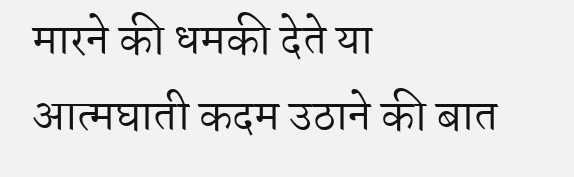मारने की धमकी देते या आत्मघाती कदम उठाने की बात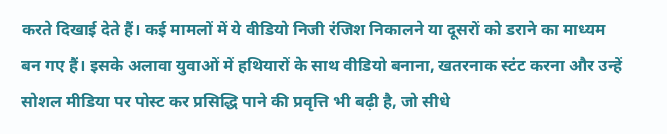करते दिखाई देते हैं। कई मामलों में ये वीडियो निजी रंजिश निकालने या दूसरों को डराने का माध्यम बन गए हैं। इसके अलावा युवाओं में हथियारों के साथ वीडियो बनाना, खतरनाक स्टंट करना और उन्हें सोशल मीडिया पर पोस्ट कर प्रसिद्धि पाने की प्रवृत्ति भी बढ़ी है, जो सीधे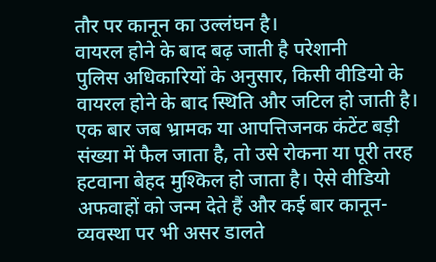तौर पर कानून का उल्लंघन है।
वायरल होने के बाद बढ़ जाती है परेशानी
पुलिस अधिकारियों के अनुसार, किसी वीडियो के वायरल होने के बाद स्थिति और जटिल हो जाती है। एक बार जब भ्रामक या आपत्तिजनक कंटेंट बड़ी संख्या में फैल जाता है, तो उसे रोकना या पूरी तरह हटवाना बेहद मुश्किल हो जाता है। ऐसे वीडियो अफवाहों को जन्म देते हैं और कई बार कानून-व्यवस्था पर भी असर डालते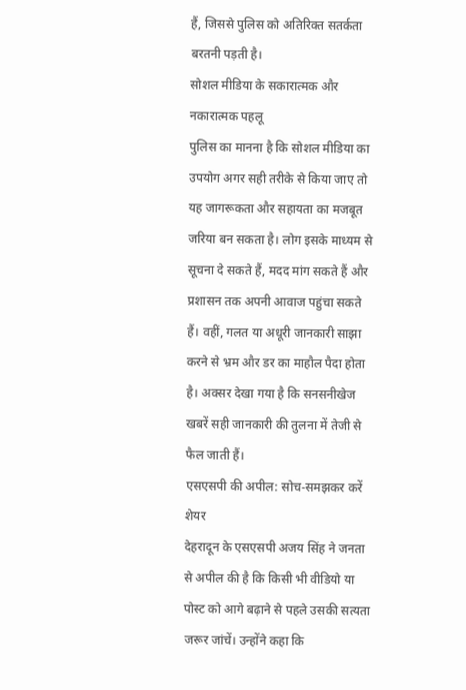हैं, जिससे पुलिस को अतिरिक्त सतर्कता बरतनी पड़ती है।
सोशल मीडिया के सकारात्मक और नकारात्मक पहलू
पुलिस का मानना है कि सोशल मीडिया का उपयोग अगर सही तरीके से किया जाए तो यह जागरूकता और सहायता का मजबूत जरिया बन सकता है। लोग इसके माध्यम से सूचना दे सकते हैं, मदद मांग सकते हैं और प्रशासन तक अपनी आवाज पहुंचा सकते हैं। वहीं, गलत या अधूरी जानकारी साझा करने से भ्रम और डर का माहौल पैदा होता है। अक्सर देखा गया है कि सनसनीखेज खबरें सही जानकारी की तुलना में तेजी से फैल जाती हैं।
एसएसपी की अपील: सोच-समझकर करें शेयर
देहरादून के एसएसपी अजय सिंह ने जनता से अपील की है कि किसी भी वीडियो या पोस्ट को आगे बढ़ाने से पहले उसकी सत्यता जरूर जांचें। उन्होंने कहा कि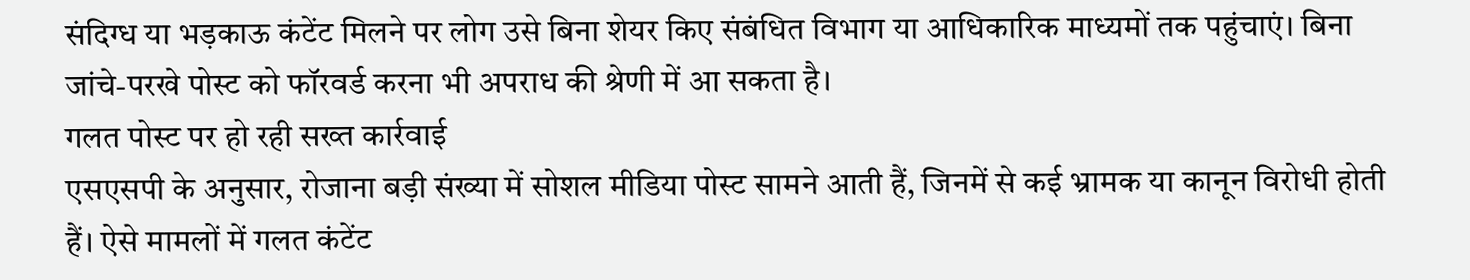संदिग्ध या भड़काऊ कंटेंट मिलने पर लोग उसे बिना शेयर किए संबंधित विभाग या आधिकारिक माध्यमों तक पहुंचाएं। बिना जांचे-परखे पोस्ट को फॉरवर्ड करना भी अपराध की श्रेणी में आ सकता है।
गलत पोस्ट पर हो रही सख्त कार्रवाई
एसएसपी के अनुसार, रोजाना बड़ी संख्या में सोशल मीडिया पोस्ट सामने आती हैं, जिनमें से कई भ्रामक या कानून विरोधी होती हैं। ऐसे मामलों में गलत कंटेंट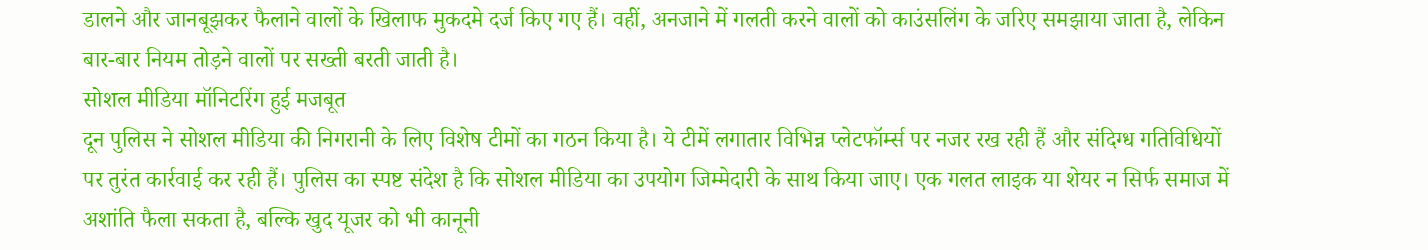डालने और जानबूझकर फैलाने वालों के खिलाफ मुकदमे दर्ज किए गए हैं। वहीं, अनजाने में गलती करने वालों को काउंसलिंग के जरिए समझाया जाता है, लेकिन बार-बार नियम तोड़ने वालों पर सख्ती बरती जाती है।
सोशल मीडिया मॉनिटरिंग हुई मजबूत
दून पुलिस ने सोशल मीडिया की निगरानी के लिए विशेष टीमों का गठन किया है। ये टीमें लगातार विभिन्न प्लेटफॉर्म्स पर नजर रख रही हैं और संदिग्ध गतिविधियों पर तुरंत कार्रवाई कर रही हैं। पुलिस का स्पष्ट संदेश है कि सोशल मीडिया का उपयोग जिम्मेदारी के साथ किया जाए। एक गलत लाइक या शेयर न सिर्फ समाज में अशांति फैला सकता है, बल्कि खुद यूजर को भी कानूनी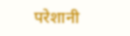परेशानी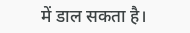में डाल सकता है।